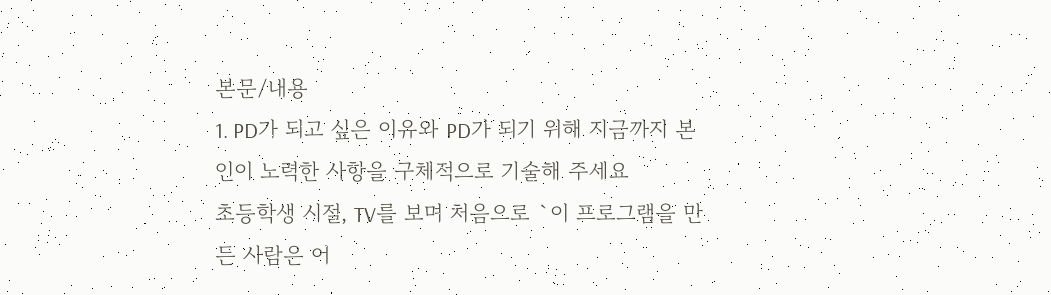본문/내용
1. PD가 되고 싶은 이유와 PD가 되기 위해 지금까지 본인이 노력한 사항을 구체적으로 기술해 주세요
초등학생 시절, TV를 보며 처음으로 `이 프로그램을 만든 사람은 어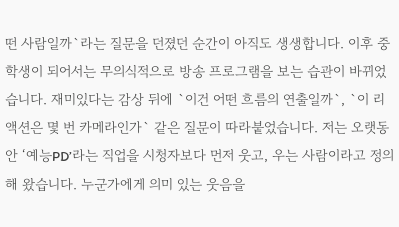떤 사람일까`라는 질문을 던졌던 순간이 아직도 생생합니다. 이후 중학생이 되어서는 무의식적으로 방송 프로그램을 보는 습관이 바뀌었습니다. 재미있다는 감상 뒤에 `이건 어떤 흐름의 연출일까`, `이 리액션은 몇 번 카메라인가` 같은 질문이 따라붙었습니다. 저는 오랫동안 ‘예능PD’라는 직업을 시청자보다 먼저 웃고, 우는 사람이라고 정의해 왔습니다. 누군가에게 의미 있는 웃음을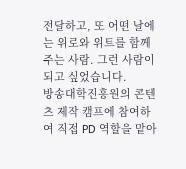전달하고, 또 어떤 날에는 위로와 위트를 함께 주는 사람. 그런 사람이 되고 싶었습니다.
방송대학진흥원의 콘텐츠 제작 캠프에 참여하여 직접 PD 역할을 맡아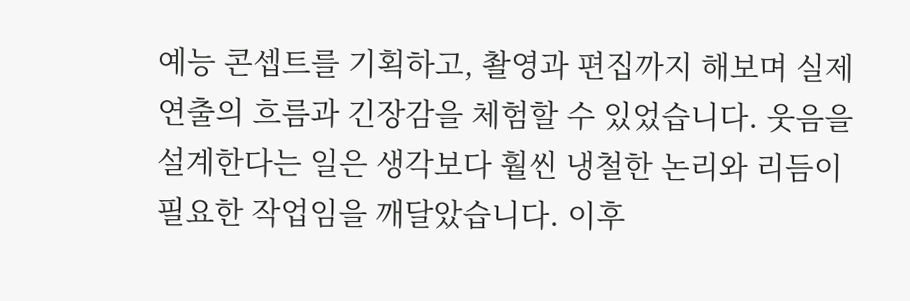예능 콘셉트를 기획하고, 촬영과 편집까지 해보며 실제 연출의 흐름과 긴장감을 체험할 수 있었습니다. 웃음을 설계한다는 일은 생각보다 훨씬 냉철한 논리와 리듬이 필요한 작업임을 깨달았습니다. 이후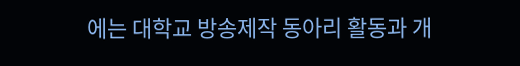에는 대학교 방송제작 동아리 활동과 개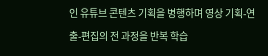인 유튜브 콘텐츠 기획을 병행하며 영상 기획-연출-편집의 전 과정을 반복 학습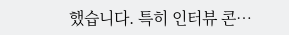했습니다. 특히 인터뷰 콘…